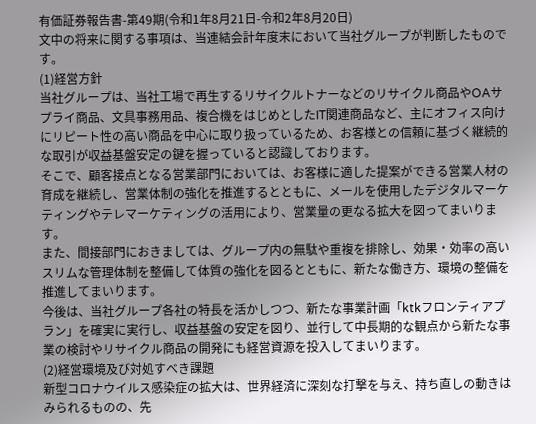有価証券報告書-第49期(令和1年8月21日-令和2年8月20日)
文中の将来に関する事項は、当連結会計年度末において当社グループが判断したものです。
(1)経営方針
当社グループは、当社工場で再生するリサイクルトナーなどのリサイクル商品やOAサプライ商品、文具事務用品、複合機をはじめとしたIT関連商品など、主にオフィス向けにリピート性の高い商品を中心に取り扱っているため、お客様との信頼に基づく継続的な取引が収益基盤安定の鍵を握っていると認識しております。
そこで、顧客接点となる営業部門においては、お客様に適した提案ができる営業人材の育成を継続し、営業体制の強化を推進するとともに、メールを使用したデジタルマーケティングやテレマーケティングの活用により、営業量の更なる拡大を図ってまいります。
また、間接部門におきましては、グループ内の無駄や重複を排除し、効果・効率の高いスリムな管理体制を整備して体質の強化を図るとともに、新たな働き方、環境の整備を推進してまいります。
今後は、当社グループ各社の特長を活かしつつ、新たな事業計画「ktkフロンティアプラン」を確実に実行し、収益基盤の安定を図り、並行して中長期的な観点から新たな事業の検討やリサイクル商品の開発にも経営資源を投入してまいります。
(2)経営環境及び対処すべき課題
新型コロナウイルス感染症の拡大は、世界経済に深刻な打撃を与え、持ち直しの動きはみられるものの、先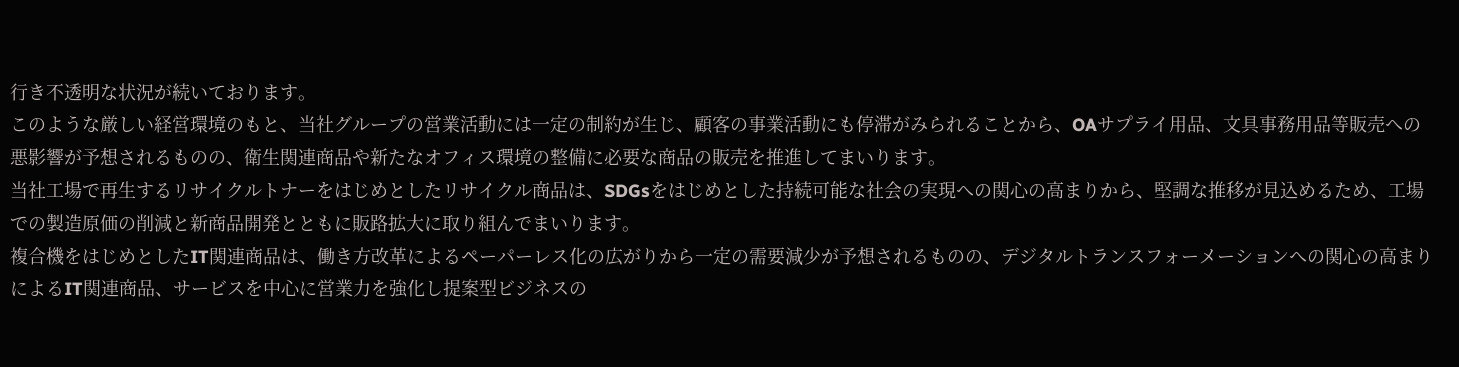行き不透明な状況が続いております。
このような厳しい経営環境のもと、当社グループの営業活動には一定の制約が生じ、顧客の事業活動にも停滞がみられることから、OAサプライ用品、文具事務用品等販売への悪影響が予想されるものの、衛生関連商品や新たなオフィス環境の整備に必要な商品の販売を推進してまいります。
当社工場で再生するリサイクルトナーをはじめとしたリサイクル商品は、SDGsをはじめとした持続可能な社会の実現への関心の高まりから、堅調な推移が見込めるため、工場での製造原価の削減と新商品開発とともに販路拡大に取り組んでまいります。
複合機をはじめとしたIT関連商品は、働き方改革によるペーパーレス化の広がりから一定の需要減少が予想されるものの、デジタルトランスフォーメーションへの関心の高まりによるIT関連商品、サービスを中心に営業力を強化し提案型ビジネスの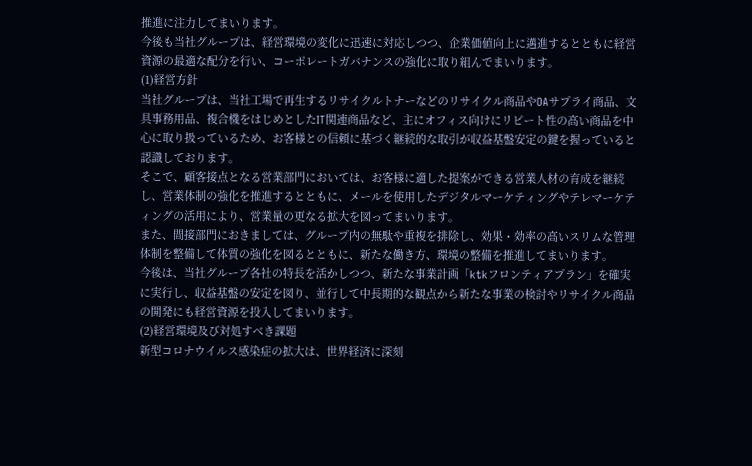推進に注力してまいります。
今後も当社グループは、経営環境の変化に迅速に対応しつつ、企業価値向上に邁進するとともに経営資源の最適な配分を行い、コーポレートガバナンスの強化に取り組んでまいります。
(1)経営方針
当社グループは、当社工場で再生するリサイクルトナーなどのリサイクル商品やOAサプライ商品、文具事務用品、複合機をはじめとしたIT関連商品など、主にオフィス向けにリピート性の高い商品を中心に取り扱っているため、お客様との信頼に基づく継続的な取引が収益基盤安定の鍵を握っていると認識しております。
そこで、顧客接点となる営業部門においては、お客様に適した提案ができる営業人材の育成を継続し、営業体制の強化を推進するとともに、メールを使用したデジタルマーケティングやテレマーケティングの活用により、営業量の更なる拡大を図ってまいります。
また、間接部門におきましては、グループ内の無駄や重複を排除し、効果・効率の高いスリムな管理体制を整備して体質の強化を図るとともに、新たな働き方、環境の整備を推進してまいります。
今後は、当社グループ各社の特長を活かしつつ、新たな事業計画「ktkフロンティアプラン」を確実に実行し、収益基盤の安定を図り、並行して中長期的な観点から新たな事業の検討やリサイクル商品の開発にも経営資源を投入してまいります。
(2)経営環境及び対処すべき課題
新型コロナウイルス感染症の拡大は、世界経済に深刻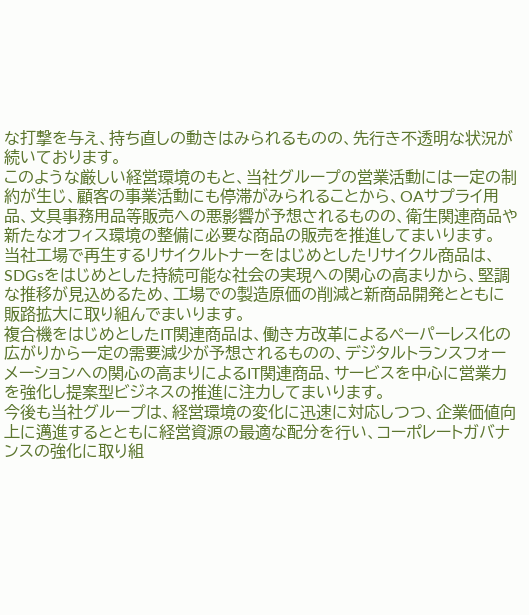な打撃を与え、持ち直しの動きはみられるものの、先行き不透明な状況が続いております。
このような厳しい経営環境のもと、当社グループの営業活動には一定の制約が生じ、顧客の事業活動にも停滞がみられることから、OAサプライ用品、文具事務用品等販売への悪影響が予想されるものの、衛生関連商品や新たなオフィス環境の整備に必要な商品の販売を推進してまいります。
当社工場で再生するリサイクルトナーをはじめとしたリサイクル商品は、SDGsをはじめとした持続可能な社会の実現への関心の高まりから、堅調な推移が見込めるため、工場での製造原価の削減と新商品開発とともに販路拡大に取り組んでまいります。
複合機をはじめとしたIT関連商品は、働き方改革によるペーパーレス化の広がりから一定の需要減少が予想されるものの、デジタルトランスフォーメーションへの関心の高まりによるIT関連商品、サービスを中心に営業力を強化し提案型ビジネスの推進に注力してまいります。
今後も当社グループは、経営環境の変化に迅速に対応しつつ、企業価値向上に邁進するとともに経営資源の最適な配分を行い、コーポレートガバナンスの強化に取り組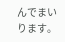んでまいります。